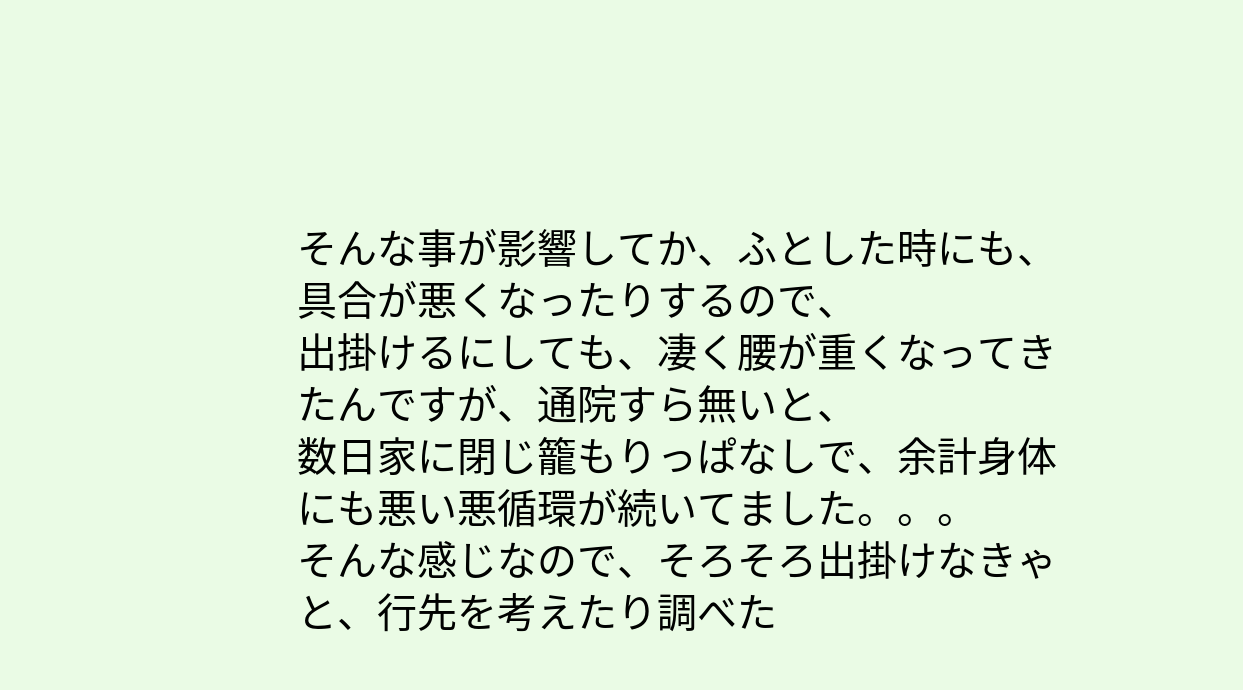そんな事が影響してか、ふとした時にも、具合が悪くなったりするので、
出掛けるにしても、凄く腰が重くなってきたんですが、通院すら無いと、
数日家に閉じ籠もりっぱなしで、余計身体にも悪い悪循環が続いてました。。。
そんな感じなので、そろそろ出掛けなきゃと、行先を考えたり調べた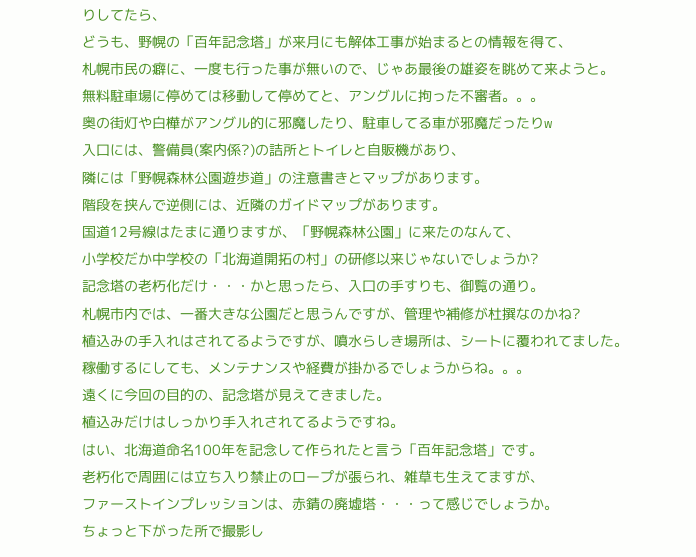りしてたら、
どうも、野幌の「百年記念塔」が来月にも解体工事が始まるとの情報を得て、
札幌市民の癖に、一度も行った事が無いので、じゃあ最後の雄姿を眺めて来ようと。
無料駐車場に停めては移動して停めてと、アングルに拘った不審者。。。
奥の街灯や白樺がアングル的に邪魔したり、駐車してる車が邪魔だったりw
入口には、警備員(案内係?)の詰所とトイレと自販機があり、
隣には「野幌森林公園遊歩道」の注意書きとマップがあります。
階段を挟んで逆側には、近隣のガイドマップがあります。
国道12号線はたまに通りますが、「野幌森林公園」に来たのなんて、
小学校だか中学校の「北海道開拓の村」の研修以来じゃないでしょうか?
記念塔の老朽化だけ・・・かと思ったら、入口の手すりも、御覧の通り。
札幌市内では、一番大きな公園だと思うんですが、管理や補修が杜撰なのかね?
植込みの手入れはされてるようですが、噴水らしき場所は、シートに覆われてました。
稼働するにしても、メンテナンスや経費が掛かるでしょうからね。。。
遠くに今回の目的の、記念塔が見えてきました。
植込みだけはしっかり手入れされてるようですね。
はい、北海道命名100年を記念して作られたと言う「百年記念塔」です。
老朽化で周囲には立ち入り禁止のロープが張られ、雑草も生えてますが、
ファーストインプレッションは、赤錆の廃墟塔・・・って感じでしょうか。
ちょっと下がった所で撮影し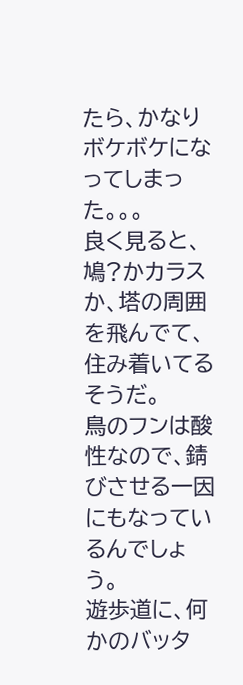たら、かなりボケボケになってしまった。。。
良く見ると、鳩?かカラスか、塔の周囲を飛んでて、住み着いてるそうだ。
鳥のフンは酸性なので、錆びさせる一因にもなっているんでしょう。
遊歩道に、何かのバッタ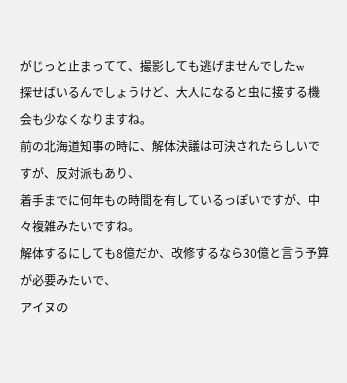がじっと止まってて、撮影しても逃げませんでしたw
探せばいるんでしょうけど、大人になると虫に接する機会も少なくなりますね。
前の北海道知事の時に、解体決議は可決されたらしいですが、反対派もあり、
着手までに何年もの時間を有しているっぽいですが、中々複雑みたいですね。
解体するにしても8億だか、改修するなら30億と言う予算が必要みたいで、
アイヌの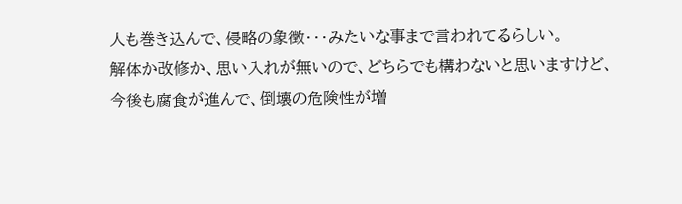人も巻き込んで、侵略の象徴・・・みたいな事まで言われてるらしい。
解体か改修か、思い入れが無いので、どちらでも構わないと思いますけど、
今後も腐食が進んで、倒壊の危険性が増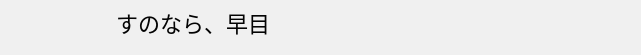すのなら、早目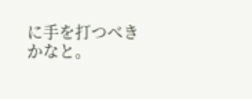に手を打つべきかなと。